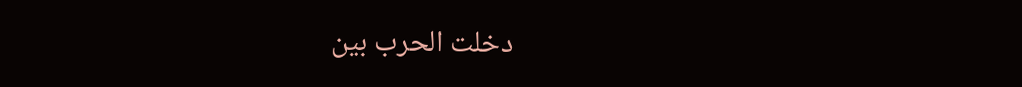دخلت الحرب بين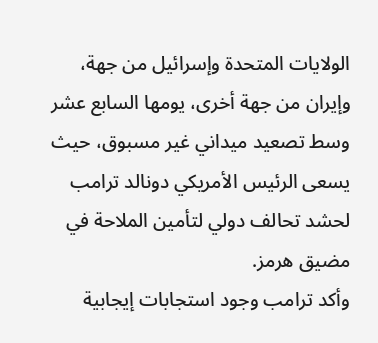الولايات المتحدة وإسرائيل من جهة، وإيران من جهة أخرى، يومها السابع عشر وسط تصعيد ميداني غير مسبوق، حيث يسعى الرئيس الأمريكي دونالد ترامب لحشد تحالف دولي لتأمين الملاحة في مضيق هرمز.
وأكد ترامب وجود استجابات إيجابية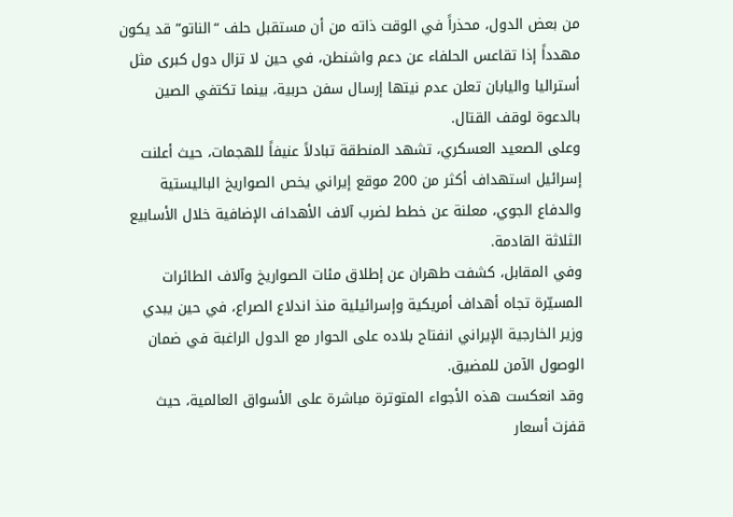من بعض الدول، محذراً في الوقت ذاته من أن مستقبل حلف “الناتو” قد يكون مهدداً إذا تقاعس الحلفاء عن دعم واشنطن، في حين لا تزال دول كبرى مثل أستراليا واليابان تعلن عدم نيتها إرسال سفن حربية، بينما تكتفي الصين بالدعوة لوقف القتال.
وعلى الصعيد العسكري، تشهد المنطقة تبادلاً عنيفاً للهجمات، حيث أعلنت إسرائيل استهداف أكثر من 200 موقع إيراني يخص الصواريخ الباليستية والدفاع الجوي، معلنة عن خطط لضرب آلاف الأهداف الإضافية خلال الأسابيع الثلاثة القادمة.
وفي المقابل، كشفت طهران عن إطلاق مئات الصواريخ وآلاف الطائرات المسيّرة تجاه أهداف أمريكية وإسرائيلية منذ اندلاع الصراع، في حين يبدي وزير الخارجية الإيراني انفتاح بلاده على الحوار مع الدول الراغبة في ضمان الوصول الآمن للمضيق.
وقد انعكست هذه الأجواء المتوترة مباشرة على الأسواق العالمية، حيث قفزت أسعار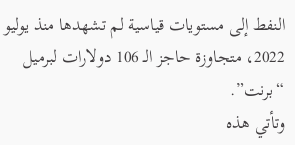النفط إلى مستويات قياسية لم تشهدها منذ يوليو 2022، متجاوزة حاجز الـ 106 دولارات لبرميل “برنت”.
وتأتي هذه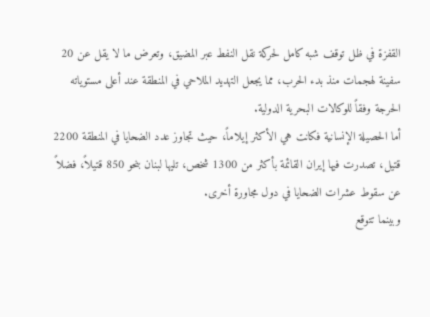القفزة في ظل توقف شبه كامل لحركة نقل النفط عبر المضيق، وتعرض ما لا يقل عن 20 سفينة لهجمات منذ بدء الحرب، مما يجعل التهديد الملاحي في المنطقة عند أعلى مستوياته الحرجة وفقاً للوكالات البحرية الدولية.
أما الحصيلة الإنسانية فكانت هي الأكثر إيلاماً، حيث تجاوز عدد الضحايا في المنطقة 2200 قتيل، تصدرت فيها إيران القائمة بأكثر من 1300 شخص، تليها لبنان بنحو 850 قتيلاً، فضلاً عن سقوط عشرات الضحايا في دول مجاورة أخرى.
وبينما تتوقع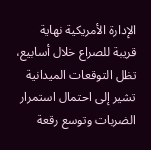الإدارة الأمريكية نهاية قريبة للصراع خلال أسابيع، تظل التوقعات الميدانية تشير إلى احتمال استمرار الضربات وتوسع رقعة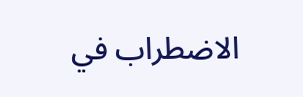الاضطراب في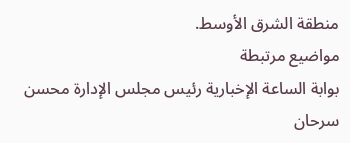منطقة الشرق الأوسط.
مواضيع مرتبطة
بوابة الساعة الإخبارية رئيس مجلس الإدارة محسن سرحان